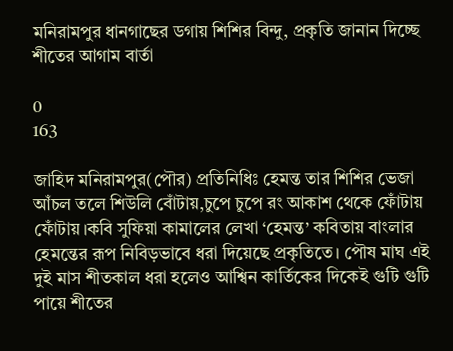মনিরামপুর ধানগাছের ডগায় শিশির বিন্দু, প্রকৃতি জানান দিচ্ছে  শীতের আগাম বার্তা

0
163

জাহিদ মনিরামপুর(পৌর) প্রতিনিধিঃ হেমন্ত তার শিশির ভেজা আঁচল তলে শিউলি বোঁটায়,চুপে চুপে রং আকাশ থেকে ফোঁটায় ফোঁটায়।কবি সুফিয়া কামালের লেখা ‘হেমন্ত’ কবিতায় বাংলার হেমন্তের রূপ নিবিড়ভাবে ধরা দিয়েছে প্রকৃতিতে। পৌষ মাঘ এই দুই মাস শীতকাল ধরা হলেও আশ্বিন কার্তিকের দিকেই গুটি গুটি পায়ে শীতের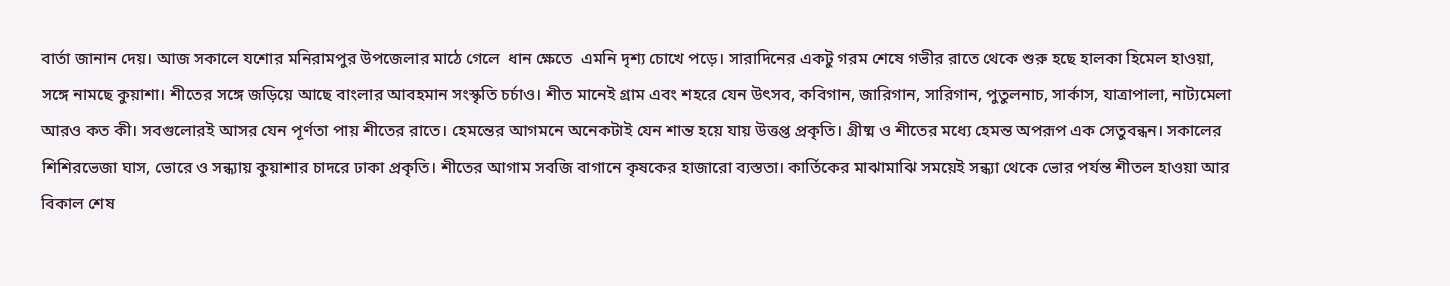বার্তা জানান দেয়। আজ সকালে যশোর মনিরামপুর উপজেলার মাঠে গেলে  ধান ক্ষেতে  এমনি দৃশ্য চোখে পড়ে। সারাদিনের একটু গরম শেষে গভীর রাতে থেকে শুরু হছে হালকা হিমেল হাওয়া, সঙ্গে নামছে কুয়াশা। শীতের সঙ্গে জড়িয়ে আছে বাংলার আবহমান সংস্কৃতি চর্চাও। শীত মানেই গ্রাম এবং শহরে যেন উৎসব, কবিগান, জারিগান, সারিগান, পুতুলনাচ, সার্কাস, যাত্রাপালা, নাট্যমেলা আরও কত কী। সবগুলোরই আসর যেন পূর্ণতা পায় শীতের রাতে। হেমন্তের আগমনে অনেকটাই যেন শান্ত হয়ে যায় উত্তপ্ত প্রকৃতি। গ্রীষ্ম ও শীতের মধ্যে হেমন্ত অপরূপ এক সেতুবন্ধন। সকালের শিশিরভেজা ঘাস, ভোরে ও সন্ধ্যায় কুয়াশার চাদরে ঢাকা প্রকৃতি। শীতের আগাম সবজি বাগানে কৃষকের হাজারো ব্যস্ততা। কার্তিকের মাঝামাঝি সময়েই সন্ধ্যা থেকে ভোর পর্যন্ত শীতল হাওয়া আর বিকাল শেষ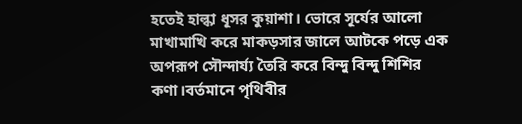হতেই হাল্কা ধূসর কুয়াশা। ভোরে সূর্যের আলো মাখামাখি করে মাকড়সার জালে আটকে পড়ে এক অপরূপ সৌন্দার্য্য তৈরি করে বিন্দু বিন্দু শিশির কণা।বর্তমানে পৃথিবীর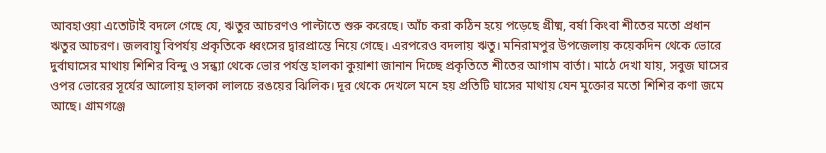আবহাওয়া এতোটাই বদলে গেছে যে, ঋতুর আচরণও পাল্টাতে শুরু করেছে। আঁচ করা কঠিন হয়ে পড়েছে গ্রীষ্ম, বর্ষা কিংবা শীতের মতো প্রধান ঋতুর আচরণ। জলবায়ু বিপর্যয় প্রকৃতিকে ধ্বংসের দ্বারপ্রান্তে নিয়ে গেছে। এরপরেও বদলায় ঋতু। মনিরামপুর উপজেলায় কয়েকদিন থেকে ভোরে দুর্বাঘাসের মাথায় শিশির বিন্দু ও সন্ধ্যা থেকে ভোর পর্যন্ত হালকা কুয়াশা জানান দিচ্ছে প্রকৃতিতে শীতের আগাম বার্তা। মাঠে দেখা যায়, সবুজ ঘাসের ওপর ভোরের সূর্যের আলোয় হালকা লালচে রঙয়ের ঝিলিক। দূর থেকে দেখলে মনে হয় প্রতিটি ঘাসের মাথায় যেন মুক্তোর মতো শিশির কণা জমে আছে। গ্রামগঞ্জে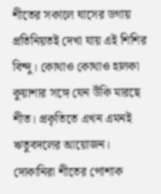শীতের সকালে ঘাসের ডগায় প্রতিনিয়তই দেখা যায় এই শিশির বিন্দু। কোথাও কোথাও হালকা কুয়াশার সঙ্গে যেন উঁকি মারছে শীত। প্রকৃতিতে এখন এমনই ঋতুবদলের আয়োজন। দোকানিরা শীতের পোশাক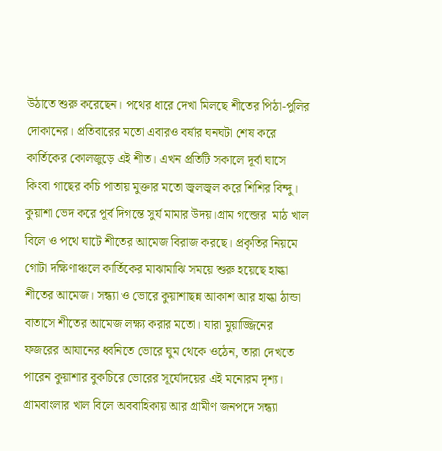উঠাতে শুরু করেছেন। পথের ধারে দেখা মিলছে শীতের পিঠা-পুলির দোকানের। প্রতিবারের মতো এবারও বর্ষার ঘনঘটা শেষ করে কার্তিকের কোলজুড়ে এই শীত। এখন প্রতিটি সকালে দূর্বা ঘাসে কিংবা গাছের কচি পাতায় মুক্তার মতো জ্বলজ্বল করে শিশির বিন্দু। কুয়াশা ভেদ করে পূর্ব দিগন্তে সুর্য মামার উদয়।গ্রাম গন্জের  মাঠ খাল বিলে ও পথে ঘাটে শীতের আমেজ বিরাজ করছে। প্রকৃতির নিয়মে গোটা দক্ষিণাঞ্চলে কার্তিকের মাঝামাঝি সময়ে শুরু হয়েছে হাল্কা শীতের আমেজ। সন্ধ্যা ও ভোরে কুয়াশাছন্ন আকাশ আর হাল্কা ঠান্ডা বাতাসে শীতের আমেজ লক্ষ্য করার মতো। যারা মুয়াজ্জিনের ফজরের আযানের ধ্বনিতে ভোরে ঘুম থেকে ওঠেন, তারা দেখতে পারেন কুয়াশার বুকচিরে ভোরের সূর্যোদয়ের এই মনোরম দৃশ্য। গ্রামবাংলার খাল বিলে অববাহিকায় আর গ্রামীণ জনপদে সন্ধ্যা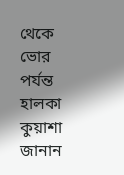থেকে ভোর পর্যন্ত হালকা কুয়াশা জানান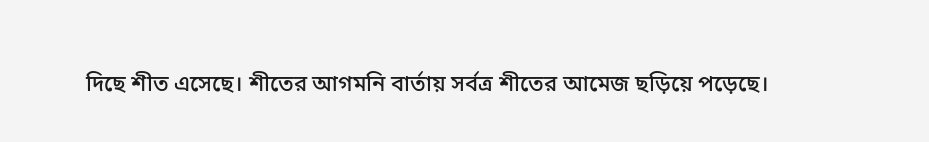দিছে শীত এসেছে। শীতের আগমনি বার্তায় সর্বত্র শীতের আমেজ ছড়িয়ে পড়েছে।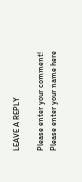LEAVE A REPLY

Please enter your comment!
Please enter your name here